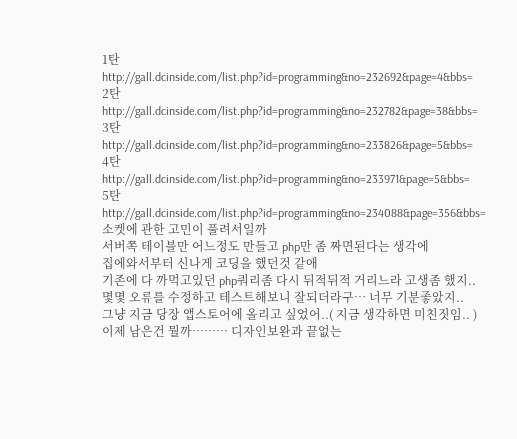1탄
http://gall.dcinside.com/list.php?id=programming&no=232692&page=4&bbs=
2탄
http://gall.dcinside.com/list.php?id=programming&no=232782&page=38&bbs=
3탄
http://gall.dcinside.com/list.php?id=programming&no=233826&page=5&bbs=
4탄
http://gall.dcinside.com/list.php?id=programming&no=233971&page=5&bbs=
5탄
http://gall.dcinside.com/list.php?id=programming&no=234088&page=356&bbs=
소켓에 관한 고민이 풀려서일까
서버쪽 테이블만 어느정도 만들고 php만 좀 짜면된다는 생각에
집에와서부터 신나게 코딩을 했던것 같애
기존에 다 까먹고있던 php쿼리좀 다시 뒤적뒤적 거리느라 고생좀 했지..
몇몇 오류를 수정하고 테스트해보니 잘되더라구… 너무 기분좋았지..
그냥 지금 당장 앱스토어에 올리고 싶었어..( 지금 생각하면 미친짓임.. )
이제 남은건 뭘까……… 디자인보완과 끝없는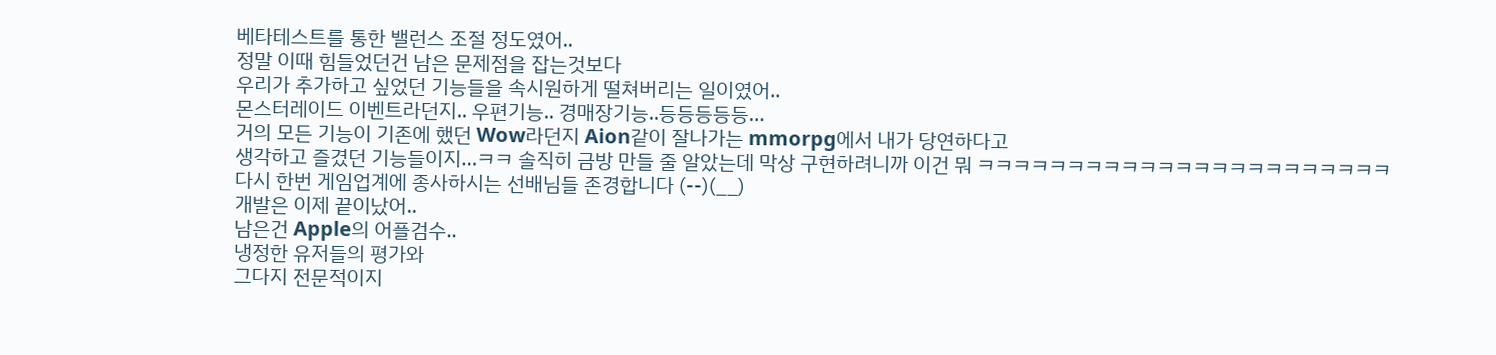베타테스트를 통한 밸런스 조절 정도였어..
정말 이때 힘들었던건 남은 문제점을 잡는것보다
우리가 추가하고 싶었던 기능들을 속시원하게 떨쳐버리는 일이였어..
몬스터레이드 이벤트라던지.. 우편기능.. 경매장기능..등등등등등…
거의 모든 기능이 기존에 했던 Wow라던지 Aion같이 잘나가는 mmorpg에서 내가 당연하다고
생각하고 즐겼던 기능들이지…ㅋㅋ 솔직히 금방 만들 줄 알았는데 막상 구현하려니까 이건 뭐 ㅋㅋㅋㅋㅋㅋㅋㅋㅋㅋㅋㅋㅋㅋㅋㅋㅋㅋㅋㅋㅋㅋㅋ
다시 한번 게임업계에 종사하시는 선배님들 존경합니다 (--)(__)
개발은 이제 끝이났어..
남은건 Apple의 어플검수..
냉정한 유저들의 평가와
그다지 전문적이지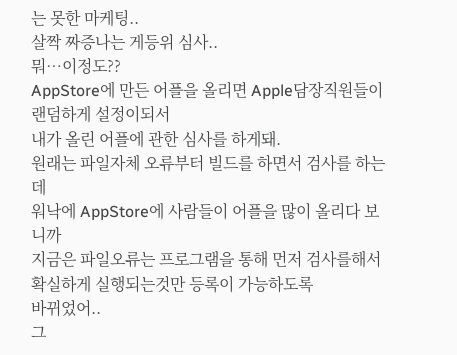는 못한 마케팅..
살짝 짜증나는 게등위 심사..
뭐…이정도??
AppStore에 만든 어플을 올리면 Apple담장직원들이 랜덤하게 설정이되서
내가 올린 어플에 관한 심사를 하게돼.
원래는 파일자체 오류부터 빌드를 하면서 검사를 하는데
워낙에 AppStore에 사람들이 어플을 많이 올리다 보니까
지금은 파일오류는 프로그램을 통해 먼저 검사를해서 확실하게 실행되는것만 등록이 가능하도록
바뀌었어..
그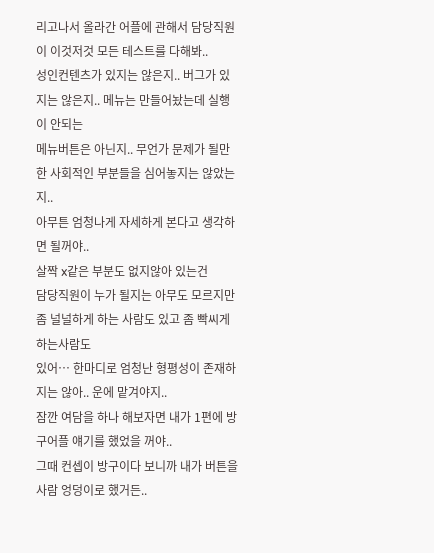리고나서 올라간 어플에 관해서 담당직원이 이것저것 모든 테스트를 다해봐..
성인컨텐츠가 있지는 않은지.. 버그가 있지는 않은지.. 메뉴는 만들어놨는데 실행이 안되는
메뉴버튼은 아닌지.. 무언가 문제가 될만한 사회적인 부분들을 심어놓지는 않았는지..
아무튼 엄청나게 자세하게 본다고 생각하면 될꺼야..
살짝 x같은 부분도 없지않아 있는건
담당직원이 누가 될지는 아무도 모르지만 좀 널널하게 하는 사람도 있고 좀 빡씨게 하는사람도
있어… 한마디로 엄청난 형평성이 존재하지는 않아.. 운에 맡겨야지..
잠깐 여담을 하나 해보자면 내가 1편에 방구어플 얘기를 했었을 꺼야..
그때 컨셉이 방구이다 보니까 내가 버튼을 사람 엉덩이로 했거든..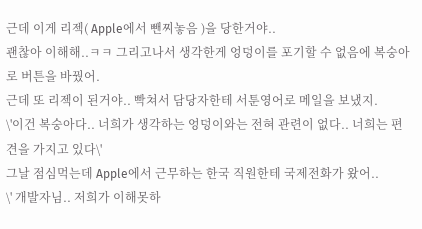근데 이게 리젝( Apple에서 뺀찌놓음 )을 당한거야..
괜찮아 이해해..ㅋㅋ 그리고나서 생각한게 엉덩이를 포기할 수 없음에 복숭아로 버튼을 바꿨어.
근데 또 리젝이 된거야.. 빡쳐서 담당자한테 서툰영어로 메일을 보냈지.
\'이건 복숭아다.. 너희가 생각하는 엉덩이와는 전혀 관련이 없다.. 너희는 편견을 가지고 있다\'
그날 점심먹는데 Apple에서 근무하는 한국 직원한테 국제전화가 왔어..
\' 개발자님.. 저희가 이해못하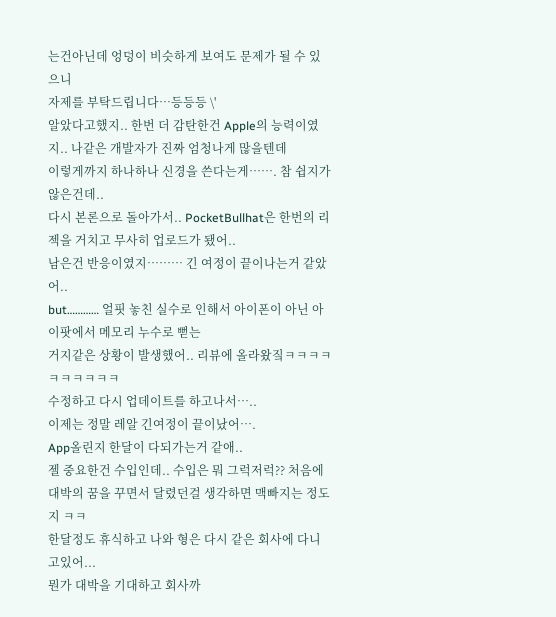는건아닌데 엉덩이 비슷하게 보여도 문제가 될 수 있으니
자제를 부탁드립니다…등등등 \'
알았다고했지.. 한번 더 감탄한건 Apple의 능력이였지.. 나같은 개발자가 진짜 엄청나게 많을텐데
이렇게까지 하나하나 신경을 쓴다는게……. 참 쉽지가 않은건데..
다시 본론으로 돌아가서.. PocketBullhat은 한번의 리젝을 거치고 무사히 업로드가 됐어..
남은건 반응이였지……… 긴 여정이 끝이나는거 같았어..
but………… 얼핏 놓친 실수로 인해서 아이폰이 아닌 아이팟에서 메모리 누수로 뻗는
거지같은 상황이 발생했어.. 리뷰에 올라왔짘ㅋㅋㅋㅋㅋㅋㅋㅋㅋㅋ
수정하고 다시 업데이트를 하고나서…..
이제는 정말 레알 긴여정이 끝이났어….
App올린지 한달이 다되가는거 같애..
젤 중요한건 수입인데.. 수입은 뭐 그럭저럭?? 처음에 대박의 꿈을 꾸면서 달렸던걸 생각하면 맥빠지는 정도지 ㅋㅋ
한달정도 휴식하고 나와 형은 다시 같은 회사에 다니고있어...
뭔가 대박을 기대하고 회사까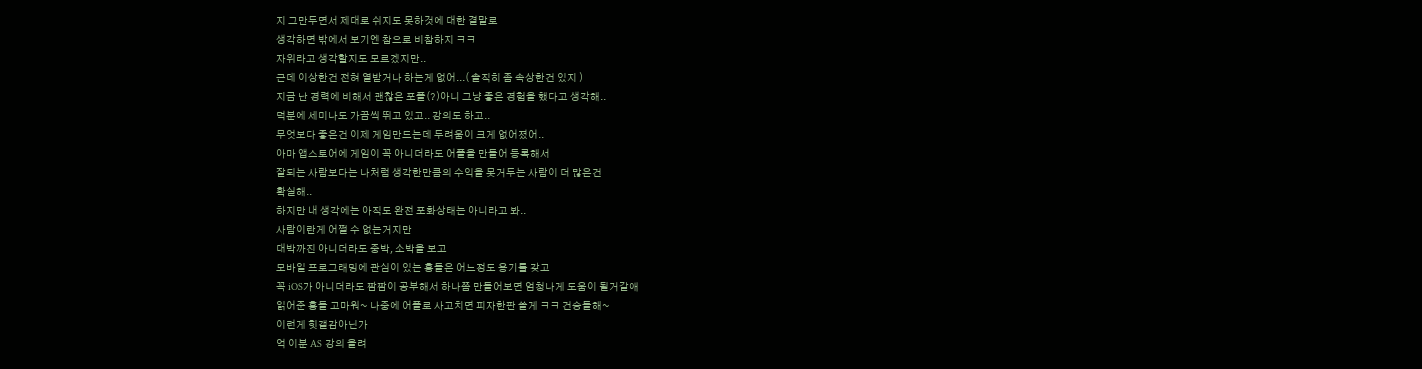지 그만두면서 제대로 쉬지도 못하것에 대한 결말로
생각하면 밖에서 보기엔 참으로 비참하지 ㅋㅋ
자위라고 생각할지도 모르겠지만..
근데 이상한건 전혀 열받거나 하는게 없어...( 솔직히 좀 속상한건 있지 )
지금 난 경력에 비해서 괜찮은 포폴(?)아니 그냥 좋은 경험을 했다고 생각해..
덕분에 세미나도 가끔씩 뛰고 있고.. 강의도 하고..
무엇보다 좋은건 이제 게임만드는데 두려움이 크게 없어졌어..
아마 앱스토어에 게임이 꼭 아니더라도 어플을 만들어 등록해서
잘되는 사람보다는 나처럼 생각한만큼의 수익을 못거두는 사람이 더 많은건
확실해..
하지만 내 생각에는 아직도 완전 포화상태는 아니라고 봐..
사람이란게 어쩔 수 없는거지만
대박까진 아니더라도 중박, 소박을 보고
모바일 프로그래밍에 관심이 있는 횽들은 어느정도 용기를 갖고
꼭 iOS가 아니더라도 짬짬이 공부해서 하나쯤 만들어보면 엄청나게 도움이 될거같애
읽어준 횽들 고마워~ 나중에 어플로 사고치면 피자한판 쏠게 ㅋㅋ 건승들해~
이런게 힛갤감아닌가
억 이분 AS 강의 올려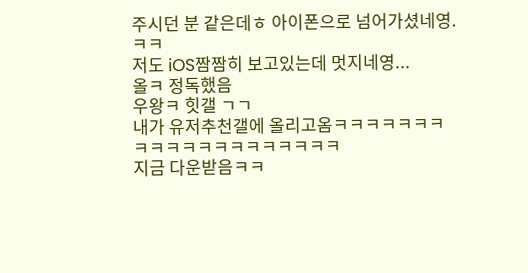주시던 분 같은데ㅎ 아이폰으로 넘어가셨네영.ㅋㅋ
저도 iOS짬짬히 보고있는데 멋지네영...
올ㅋ 정독했음
우왕ㅋ 힛갤 ㄱㄱ
내가 유저추천갤에 올리고옴ㅋㅋㅋㅋㅋㅋㅋㅋㅋㅋㅋㅋㅋㅋㅋㅋㅋㅋㅋㅋ
지금 다운받음ㅋㅋ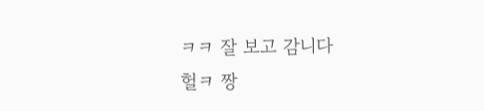ㅋㅋ 잘 보고 감니다
헐ㅋ 짱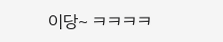이당~ ㅋㅋㅋㅋ